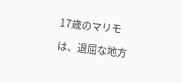17歳のマリモは、退屈な地方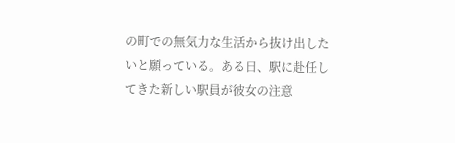の町での無気力な生活から抜け出したいと願っている。ある日、駅に赴任してきた新しい駅員が彼女の注意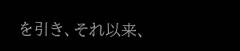を引き、それ以来、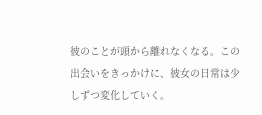彼のことが頭から離れなくなる。この出会いをきっかけに、彼女の日常は少しずつ変化していく。